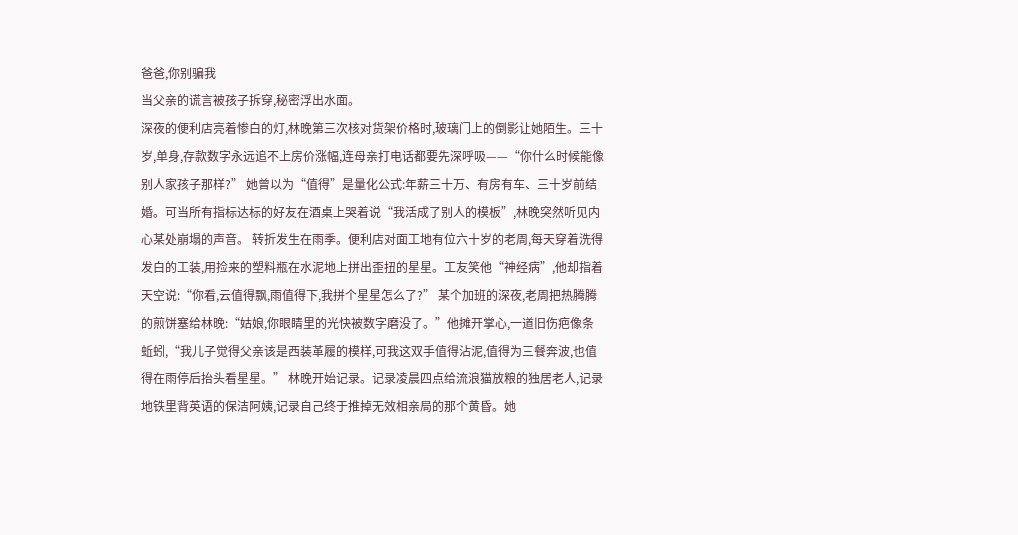爸爸,你别骗我
当父亲的谎言被孩子拆穿,秘密浮出水面。
深夜的便利店亮着惨白的灯,林晚第三次核对货架价格时,玻璃门上的倒影让她陌生。三十岁,单身,存款数字永远追不上房价涨幅,连母亲打电话都要先深呼吸——“你什么时候能像别人家孩子那样?” 她曾以为“值得”是量化公式:年薪三十万、有房有车、三十岁前结婚。可当所有指标达标的好友在酒桌上哭着说“我活成了别人的模板”,林晚突然听见内心某处崩塌的声音。 转折发生在雨季。便利店对面工地有位六十岁的老周,每天穿着洗得发白的工装,用捡来的塑料瓶在水泥地上拼出歪扭的星星。工友笑他“神经病”,他却指着天空说:“你看,云值得飘,雨值得下,我拼个星星怎么了?” 某个加班的深夜,老周把热腾腾的煎饼塞给林晚:“姑娘,你眼睛里的光快被数字磨没了。”他摊开掌心,一道旧伤疤像条蚯蚓,“我儿子觉得父亲该是西装革履的模样,可我这双手值得沾泥,值得为三餐奔波,也值得在雨停后抬头看星星。” 林晚开始记录。记录凌晨四点给流浪猫放粮的独居老人,记录地铁里背英语的保洁阿姨,记录自己终于推掉无效相亲局的那个黄昏。她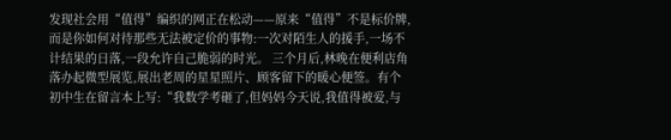发现社会用“值得”编织的网正在松动——原来“值得”不是标价牌,而是你如何对待那些无法被定价的事物:一次对陌生人的援手,一场不计结果的日落,一段允许自己脆弱的时光。 三个月后,林晚在便利店角落办起微型展览,展出老周的星星照片、顾客留下的暖心便签。有个初中生在留言本上写:“我数学考砸了,但妈妈今天说,我值得被爱,与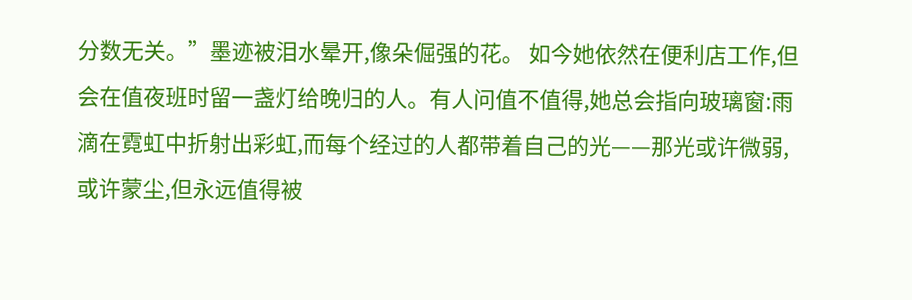分数无关。”墨迹被泪水晕开,像朵倔强的花。 如今她依然在便利店工作,但会在值夜班时留一盏灯给晚归的人。有人问值不值得,她总会指向玻璃窗:雨滴在霓虹中折射出彩虹,而每个经过的人都带着自己的光——那光或许微弱,或许蒙尘,但永远值得被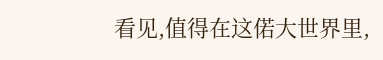看见,值得在这偌大世界里,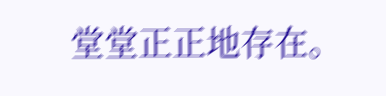堂堂正正地存在。